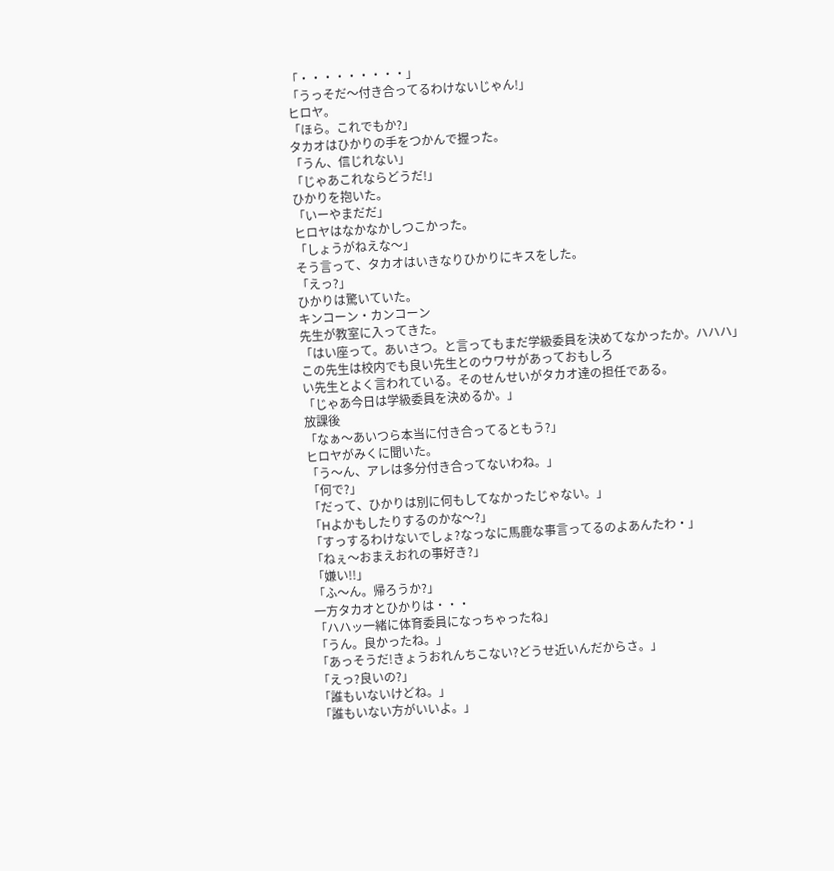「・・・・・・・・・」
「うっそだ〜付き合ってるわけないじゃん!」
ヒロヤ。
「ほら。これでもか?」
タカオはひかりの手をつかんで握った。
「うん、信じれない」
「じゃあこれならどうだ!」
ひかりを抱いた。
「いーやまだだ」
ヒロヤはなかなかしつこかった。
「しょうがねえな〜」
そう言って、タカオはいきなりひかりにキスをした。
「えっ?」
ひかりは驚いていた。
キンコーン・カンコーン
先生が教室に入ってきた。
「はい座って。あいさつ。と言ってもまだ学級委員を決めてなかったか。ハハハ」
この先生は校内でも良い先生とのウワサがあっておもしろ
い先生とよく言われている。そのせんせいがタカオ達の担任である。
「じゃあ今日は学級委員を決めるか。」
放課後
「なぁ〜あいつら本当に付き合ってるともう?」
ヒロヤがみくに聞いた。
「う〜ん、アレは多分付き合ってないわね。」
「何で?」
「だって、ひかりは別に何もしてなかったじゃない。」
「Hよかもしたりするのかな〜?」
「すっするわけないでしょ?なっなに馬鹿な事言ってるのよあんたわ・」
「ねぇ〜おまえおれの事好き?」
「嫌い!!」
「ふ〜ん。帰ろうか?」
一方タカオとひかりは・・・
「ハハッ一緒に体育委員になっちゃったね」
「うん。良かったね。」
「あっそうだ!きょうおれんちこない?どうせ近いんだからさ。」
「えっ?良いの?」
「誰もいないけどね。」
「誰もいない方がいいよ。」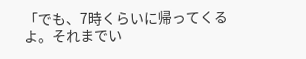「でも、7時くらいに帰ってくるよ。それまでい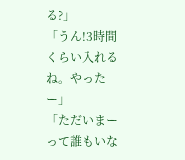る?」
「うん!3時間くらい入れるね。やったー」
「ただいまーって誰もいな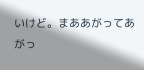いけど。まああがってあがっ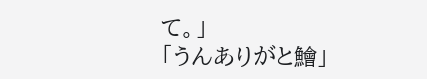て。」
「うんありがと鱠」